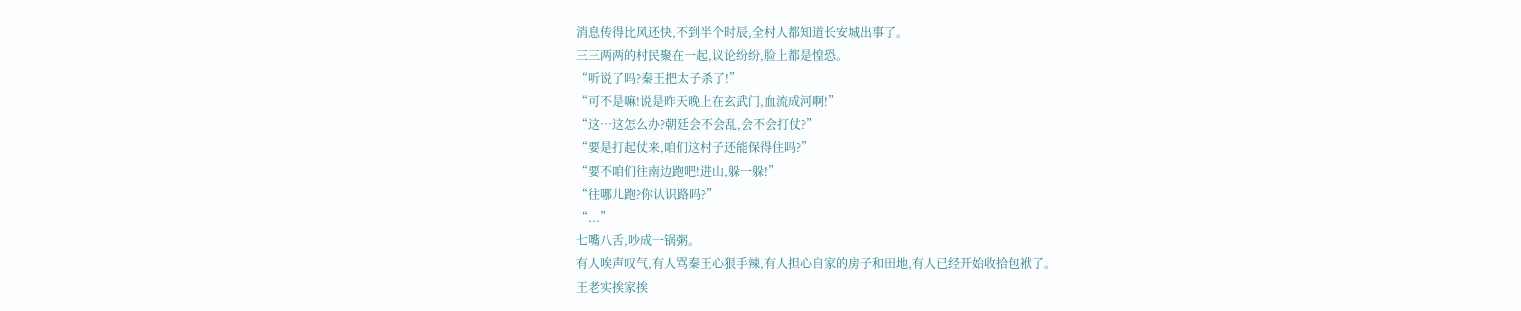消息传得比风还快,不到半个时辰,全村人都知道长安城出事了。
三三两两的村民聚在一起,议论纷纷,脸上都是惶恐。
“听说了吗?秦王把太子杀了!”
“可不是嘛!说是昨天晚上在玄武门,血流成河啊!”
“这…这怎么办?朝廷会不会乱,会不会打仗?”
“要是打起仗来,咱们这村子还能保得住吗?”
“要不咱们往南边跑吧!进山,躲一躲!”
“往哪儿跑?你认识路吗?”
“...”
七嘴八舌,吵成一锅粥。
有人唉声叹气,有人骂秦王心狠手辣,有人担心自家的房子和田地,有人已经开始收拾包袱了。
王老实挨家挨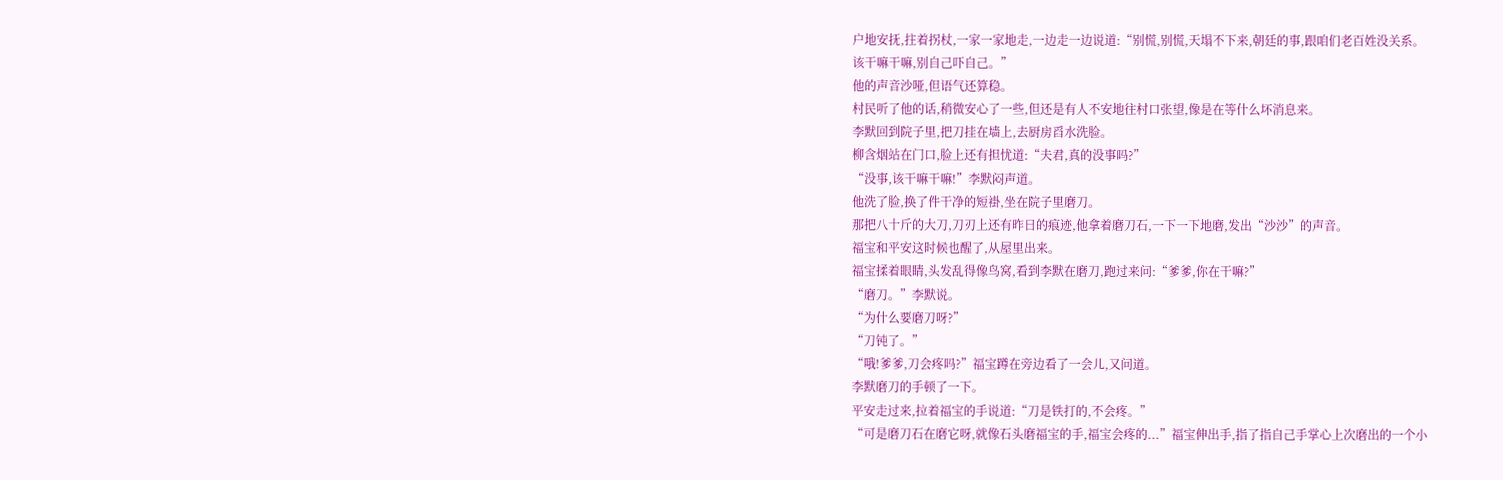户地安抚,拄着拐杖,一家一家地走,一边走一边说道:“别慌,别慌,天塌不下来,朝廷的事,跟咱们老百姓没关系。
该干嘛干嘛,别自己吓自己。”
他的声音沙哑,但语气还算稳。
村民听了他的话,稍微安心了一些,但还是有人不安地往村口张望,像是在等什么坏消息来。
李默回到院子里,把刀挂在墙上,去厨房舀水洗脸。
柳含烟站在门口,脸上还有担忧道:“夫君,真的没事吗?”
“没事,该干嘛干嘛!”李默闷声道。
他洗了脸,换了件干净的短褂,坐在院子里磨刀。
那把八十斤的大刀,刀刃上还有昨日的痕迹,他拿着磨刀石,一下一下地磨,发出“沙沙”的声音。
福宝和平安这时候也醒了,从屋里出来。
福宝揉着眼睛,头发乱得像鸟窝,看到李默在磨刀,跑过来问:“爹爹,你在干嘛?”
“磨刀。”李默说。
“为什么要磨刀呀?”
“刀钝了。”
“哦!爹爹,刀会疼吗?”福宝蹲在旁边看了一会儿,又问道。
李默磨刀的手顿了一下。
平安走过来,拉着福宝的手说道:“刀是铁打的,不会疼。”
“可是磨刀石在磨它呀,就像石头磨福宝的手,福宝会疼的...”福宝伸出手,指了指自己手掌心上次磨出的一个小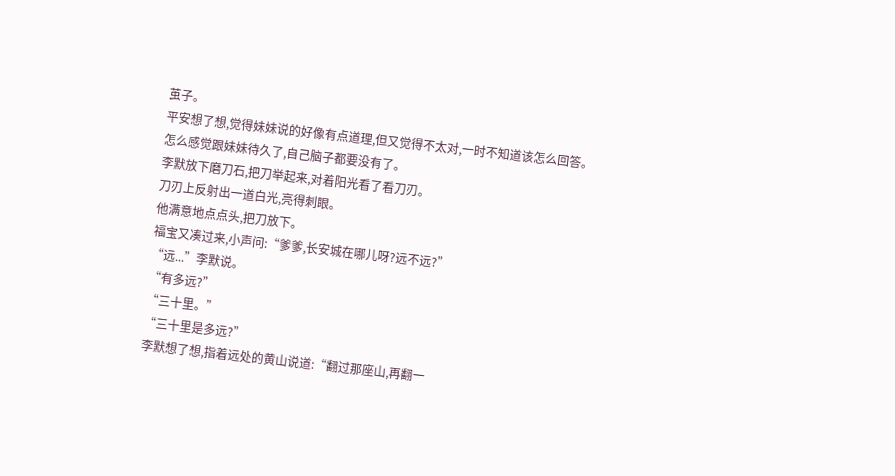茧子。
平安想了想,觉得妹妹说的好像有点道理,但又觉得不太对,一时不知道该怎么回答。
怎么感觉跟妹妹待久了,自己脑子都要没有了。
李默放下磨刀石,把刀举起来,对着阳光看了看刀刃。
刀刃上反射出一道白光,亮得刺眼。
他满意地点点头,把刀放下。
福宝又凑过来,小声问:“爹爹,长安城在哪儿呀?远不远?”
“远...”李默说。
“有多远?”
“三十里。”
“三十里是多远?”
李默想了想,指着远处的黄山说道:“翻过那座山,再翻一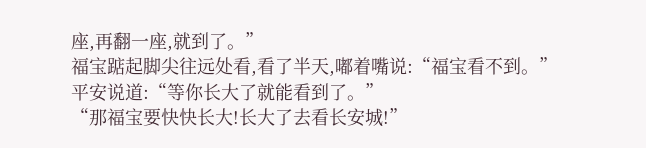座,再翻一座,就到了。”
福宝踮起脚尖往远处看,看了半天,嘟着嘴说:“福宝看不到。”
平安说道:“等你长大了就能看到了。”
“那福宝要快快长大!长大了去看长安城!”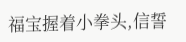福宝握着小拳头,信誓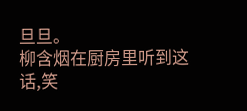旦旦。
柳含烟在厨房里听到这话,笑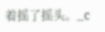着摇了摇头。_c